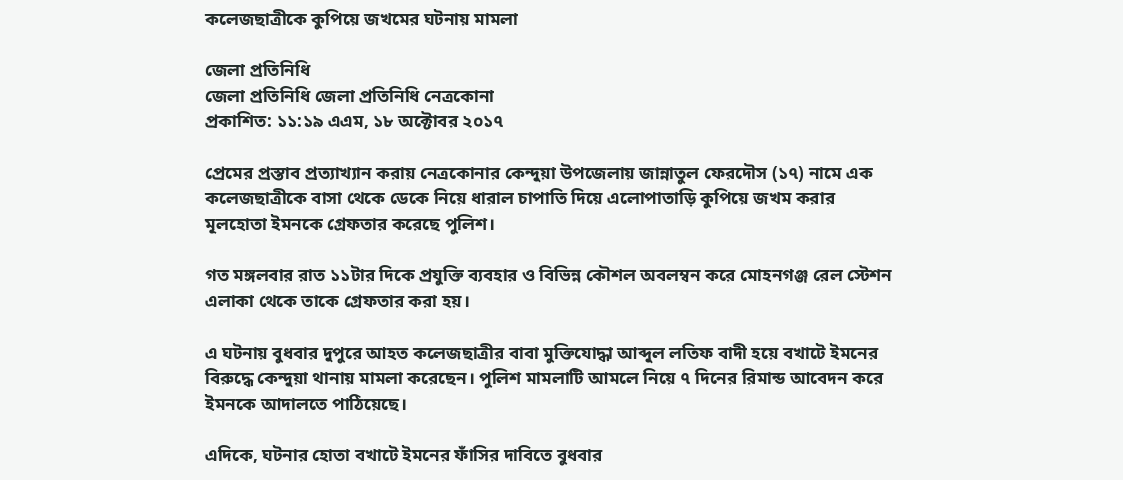কলেজছাত্রীকে কুপিয়ে জখমের ঘটনায় মামলা

জেলা প্রতিনিধি
জেলা প্রতিনিধি জেলা প্রতিনিধি নেত্রকোনা
প্রকাশিত: ১১:১৯ এএম, ১৮ অক্টোবর ২০১৭

প্রেমের প্রস্তাব প্রত্যাখ্যান করায় নেত্রকোনার কেন্দুয়া উপজেলায় জান্নাতুল ফেরদৌস (১৭) নামে এক কলেজছাত্রীকে বাসা থেকে ডেকে নিয়ে ধারাল চাপাতি দিয়ে এলোপাতাড়ি কুপিয়ে জখম করার মূলহোতা ইমনকে গ্রেফতার করেছে পুলিশ।

গত মঙ্গলবার রাত ১১টার দিকে প্রযুক্তি ব্যবহার ও বিভিন্ন কৌশল অবলম্বন করে মোহনগঞ্জ রেল স্টেশন এলাকা থেকে তাকে গ্রেফতার করা হয়।

এ ঘটনায় বুধবার দুপুরে আহত কলেজছাত্রীর বাবা মুক্তিযোদ্ধা আব্দুল লতিফ বাদী হয়ে বখাটে ইমনের বিরুদ্ধে কেন্দুয়া থানায় মামলা করেছেন। পুলিশ মামলাটি আমলে নিয়ে ৭ দিনের রিমান্ড আবেদন করে ইমনকে আদালতে পাঠিয়েছে।

এদিকে, ঘটনার হোতা বখাটে ইমনের ফাঁসির দাবিতে বুধবার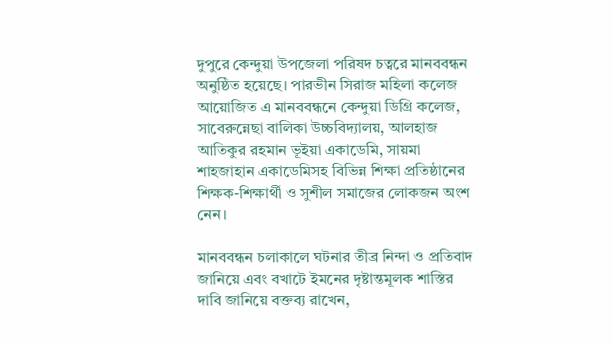দুপুরে কেন্দুয়া উপজেলা পরিষদ চত্বরে মানববন্ধন অনুষ্ঠিত হয়েছে। পারভীন সিরাজ মহিলা কলেজ আয়োজিত এ মানববন্ধনে কেন্দুয়া ডিগ্রি কলেজ, সাবেরুন্নেছা বালিকা উচ্চবিদ্যালয়, আলহাজ আতিকুর রহমান ভূইয়া একাডেমি, সায়মা শাহজাহান একাডেমিসহ বিভিন্ন শিক্ষা প্রতিষ্ঠানের শিক্ষক-শিক্ষার্থী ও সুশীল সমাজের লোকজন অংশ নেন।

মানববন্ধন চলাকালে ঘটনার তীব্র নিন্দা ও প্রতিবাদ জানিয়ে এবং বখাটে ইমনের দৃষ্টান্তমূলক শাস্তির দাবি জানিয়ে বক্তব্য রাখেন,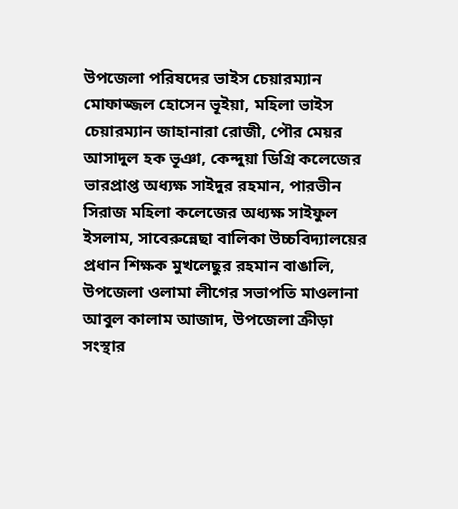উপজেলা পরিষদের ভাইস চেয়ারম্যান মোফাজ্জল হোসেন ভূইয়া, মহিলা ভাইস চেয়ারম্যান জাহানারা রোজী, পৌর মেয়র আসাদুল হক ভূঞা, কেন্দুয়া ডিগ্রি কলেজের ভারপ্রাপ্ত অধ্যক্ষ সাইদুর রহমান, পারভীন সিরাজ মহিলা কলেজের অধ্যক্ষ সাইফুল ইসলাম, সাবেরুন্নেছা বালিকা উচ্চবিদ্যালয়ের প্রধান শিক্ষক মুখলেছুর রহমান বাঙালি, উপজেলা ওলামা লীগের সভাপতি মাওলানা আবুল কালাম আজাদ, উপজেলা ক্রীড়া সংস্থার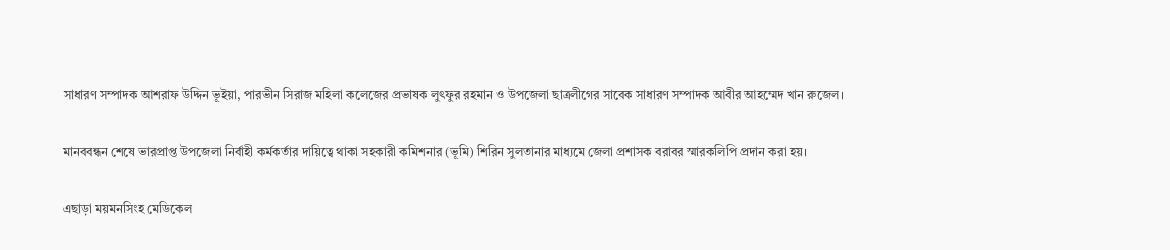সাধারণ সম্পাদক আশরাফ উদ্দিন ভূইয়া, পারভীন সিরাজ মহিলা কলেজের প্রভাষক লুৎফুর রহমান ও উপজেলা ছাত্রলীগের সাবেক সাধারণ সম্পাদক আবীর আহম্মেদ খান রুজেল।

মানববন্ধন শেষে ভারপ্রাপ্ত উপজেলা নির্বাহী কর্মকর্তার দায়িত্বে থাকা সহকারী কমিশনার (ভূমি) শিরিন সুলতানার মাধ্যমে জেলা প্রশাসক বরাবর স্মারকলিপি প্রদান করা হয়।

এছাড়া ময়মনসিংহ মেডিকেল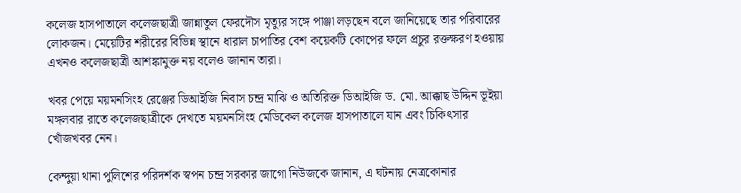কলেজ হাসপাতালে কলেজছাত্রী জান্নাতুল ফেরদৌস মৃত্যুর সঙ্গে পাঞ্জা লড়ছেন বলে জানিয়েছে তার পরিবারের লোকজন। মেয়েটির শরীরের বিভিন্ন স্থানে ধারাল চাপাতির বেশ কয়েকটি কোপের ফলে প্রচুর রক্তক্ষরণ হওয়ায় এখনও কলেজছাত্রী আশঙ্কামুক্ত নয় বলেও জানান তারা।

খবর পেয়ে ময়মনসিংহ রেঞ্জের ডিআইজি নিবাস চন্দ্র মাঝি ও অতিরিক্ত ডিআইজি ড. মো. আক্কাছ উদ্দিন ভূইয়া মঙ্গলবার রাতে কলেজছাত্রীকে দেখতে ময়মনসিংহ মেডিকেল কলেজ হাসপাতালে যান এবং চিকিৎসার খোঁজখবর নেন।

কেন্দুয়া থানা পুলিশের পরিদর্শক স্বপন চন্দ্র সরকার জাগো নিউজকে জানান, এ ঘটনায় নেত্রকোনার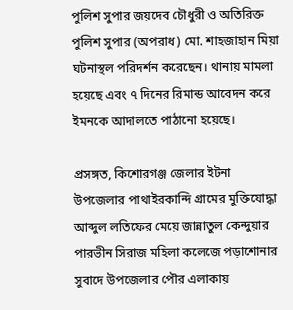পুলিশ সুপার জয়দেব চৌধুরী ও অতিরিক্ত পুলিশ সুপার (অপরাধ) মো. শাহজাহান মিয়া ঘটনাস্থল পরিদর্শন করেছেন। থানায় মামলা হয়েছে এবং ৭ দিনের রিমান্ড আবেদন করে ইমনকে আদালতে পাঠানো হয়েছে।

প্রসঙ্গত, কিশোরগঞ্জ জেলার ইটনা উপজেলার পাথাইরকান্দি গ্রামের মুক্তিযোদ্ধা আব্দুল লতিফের মেয়ে জান্নাতুল কেন্দুয়ার পারভীন সিরাজ মহিলা কলেজে পড়াশোনার সুবাদে উপজেলার পৌর এলাকায়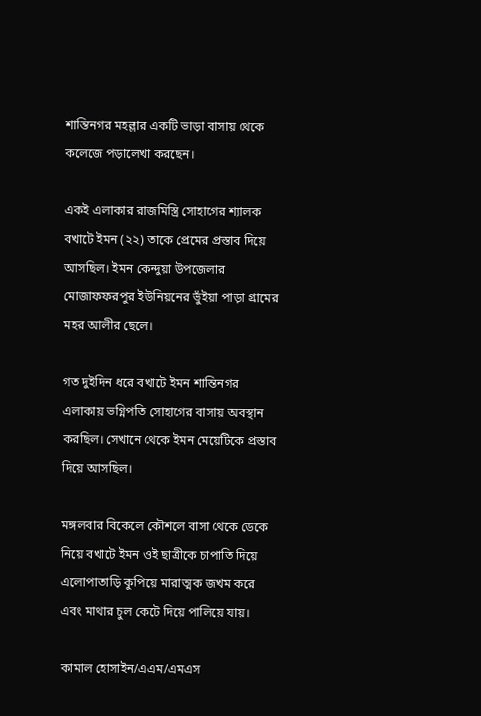শান্তিনগর মহল্লার একটি ভাড়া বাসায় থেকে কলেজে পড়ালেখা করছেন।

একই এলাকার রাজমিস্ত্রি সোহাগের শ্যালক বখাটে ইমন (২২) তাকে প্রেমের প্রস্তাব দিয়ে আসছিল। ইমন কেন্দুয়া উপজেলার মোজাফফরপুর ইউনিয়নের ভুঁইয়া পাড়া গ্রামের মহর আলীর ছেলে।

গত দুইদিন ধরে বখাটে ইমন শান্তিনগর এলাকায় ভগ্নিপতি সোহাগের বাসায় অবস্থান করছিল। সেখানে থেকে ইমন মেয়েটিকে প্রস্তাব দিয়ে আসছিল।

মঙ্গলবার বিকেলে কৌশলে বাসা থেকে ডেকে নিয়ে বখাটে ইমন ওই ছাত্রীকে চাপাতি দিয়ে এলোপাতাড়ি কুপিয়ে মারাত্মক জখম করে এবং মাথার চুল কেটে দিয়ে পালিয়ে যায়।

কামাল হোসাইন/এএম/এমএস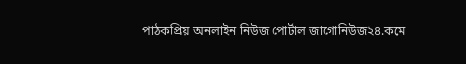পাঠকপ্রিয় অনলাইন নিউজ পোর্টাল জাগোনিউজ২৪.কমে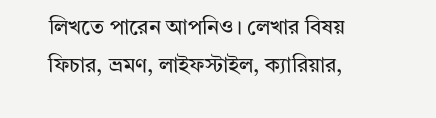লিখতে পারেন আপনিও। লেখার বিষয় ফিচার, ভ্রমণ, লাইফস্টাইল, ক্যারিয়ার,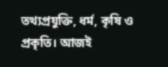তথ্যপ্রযুক্তি, ধর্ম, কৃষি ও প্রকৃতি। আজই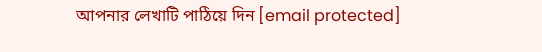আপনার লেখাটি পাঠিয়ে দিন [email protected]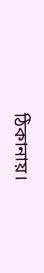ঠিকানায়।